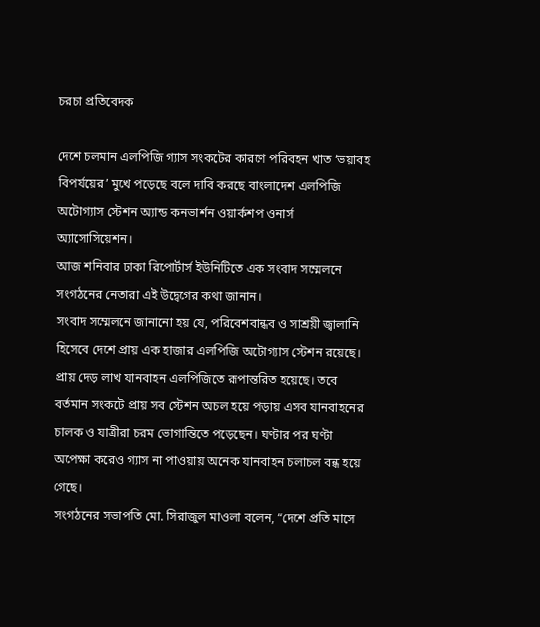চরচা প্রতিবেদক

দেশে চলমান এলপিজি গ্যাস সংকটের কারণে পরিবহন খাত ‘ভয়াবহ বিপর্যয়ের’ মুখে পড়েছে বলে দাবি করছে বাংলাদেশ এলপিজি অটোগ্যাস স্টেশন অ্যান্ড কনভার্শন ওয়ার্কশপ ওনার্স অ্যাসোসিয়েশন।
আজ শনিবার ঢাকা রিপোর্টার্স ইউনিটিতে এক সংবাদ সম্মেলনে সংগঠনের নেতারা এই উদ্বেগের কথা জানান।
সংবাদ সম্মেলনে জানানো হয় যে, পরিবেশবান্ধব ও সাশ্রয়ী জ্বালানি হিসেবে দেশে প্রায় এক হাজার এলপিজি অটোগ্যাস স্টেশন রয়েছে। প্রায় দেড় লাখ যানবাহন এলপিজিতে রূপান্তরিত হয়েছে। তবে বর্তমান সংকটে প্রায় সব স্টেশন অচল হয়ে পড়ায় এসব যানবাহনের চালক ও যাত্রীরা চরম ভোগান্তিতে পড়েছেন। ঘণ্টার পর ঘণ্টা অপেক্ষা করেও গ্যাস না পাওয়ায় অনেক যানবাহন চলাচল বন্ধ হয়ে গেছে।
সংগঠনের সভাপতি মো. সিরাজুল মাওলা বলেন, “দেশে প্রতি মাসে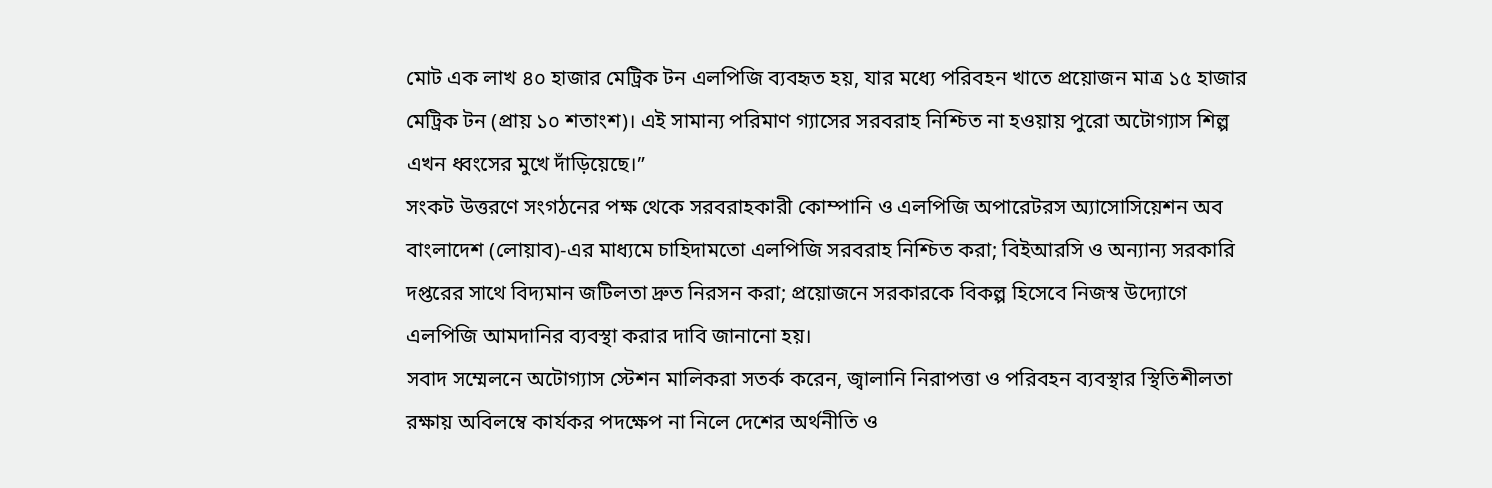মোট এক লাখ ৪০ হাজার মেট্রিক টন এলপিজি ব্যবহৃত হয়, যার মধ্যে পরিবহন খাতে প্রয়োজন মাত্র ১৫ হাজার মেট্রিক টন (প্রায় ১০ শতাংশ)। এই সামান্য পরিমাণ গ্যাসের সরবরাহ নিশ্চিত না হওয়ায় পুরো অটোগ্যাস শিল্প এখন ধ্বংসের মুখে দাঁড়িয়েছে।”
সংকট উত্তরণে সংগঠনের পক্ষ থেকে সরবরাহকারী কোম্পানি ও এলপিজি অপারেটরস অ্যাসোসিয়েশন অব বাংলাদেশ (লোয়াব)-এর মাধ্যমে চাহিদামতো এলপিজি সরবরাহ নিশ্চিত করা; বিইআরসি ও অন্যান্য সরকারি দপ্তরের সাথে বিদ্যমান জটিলতা দ্রুত নিরসন করা; প্রয়োজনে সরকারকে বিকল্প হিসেবে নিজস্ব উদ্যোগে এলপিজি আমদানির ব্যবস্থা করার দাবি জানানো হয়।
সবাদ সম্মেলনে অটোগ্যাস স্টেশন মালিকরা সতর্ক করেন, জ্বালানি নিরাপত্তা ও পরিবহন ব্যবস্থার স্থিতিশীলতা রক্ষায় অবিলম্বে কার্যকর পদক্ষেপ না নিলে দেশের অর্থনীতি ও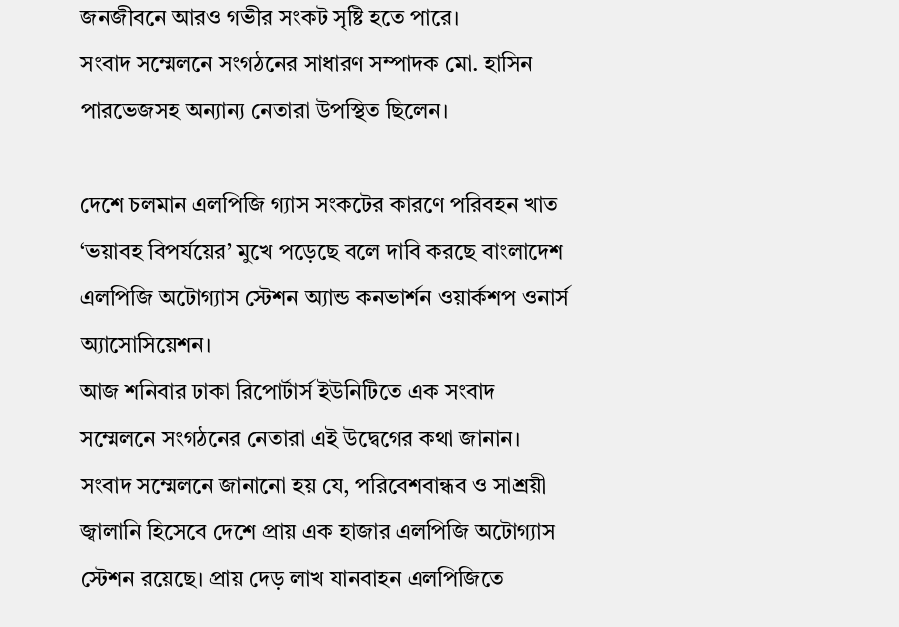জনজীবনে আরও গভীর সংকট সৃষ্টি হতে পারে।
সংবাদ সম্মেলনে সংগঠনের সাধারণ সম্পাদক মো. হাসিন পারভেজসহ অন্যান্য নেতারা উপস্থিত ছিলেন।

দেশে চলমান এলপিজি গ্যাস সংকটের কারণে পরিবহন খাত ‘ভয়াবহ বিপর্যয়ের’ মুখে পড়েছে বলে দাবি করছে বাংলাদেশ এলপিজি অটোগ্যাস স্টেশন অ্যান্ড কনভার্শন ওয়ার্কশপ ওনার্স অ্যাসোসিয়েশন।
আজ শনিবার ঢাকা রিপোর্টার্স ইউনিটিতে এক সংবাদ সম্মেলনে সংগঠনের নেতারা এই উদ্বেগের কথা জানান।
সংবাদ সম্মেলনে জানানো হয় যে, পরিবেশবান্ধব ও সাশ্রয়ী জ্বালানি হিসেবে দেশে প্রায় এক হাজার এলপিজি অটোগ্যাস স্টেশন রয়েছে। প্রায় দেড় লাখ যানবাহন এলপিজিতে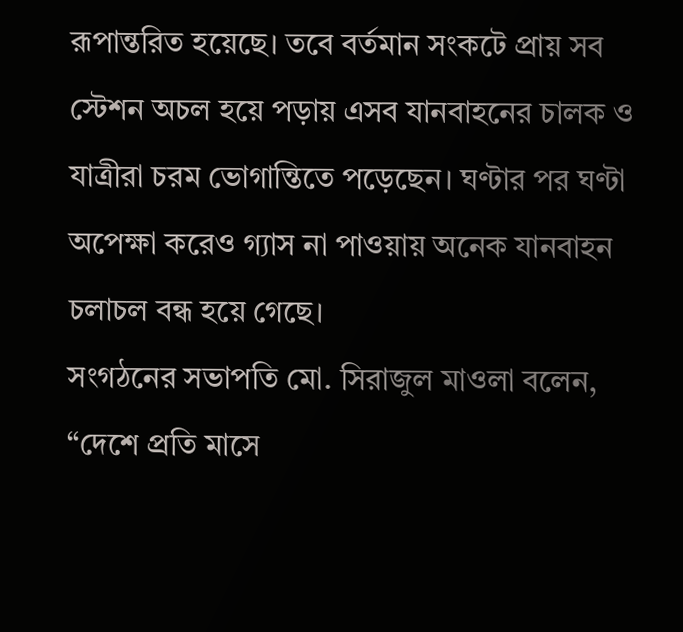রূপান্তরিত হয়েছে। তবে বর্তমান সংকটে প্রায় সব স্টেশন অচল হয়ে পড়ায় এসব যানবাহনের চালক ও যাত্রীরা চরম ভোগান্তিতে পড়েছেন। ঘণ্টার পর ঘণ্টা অপেক্ষা করেও গ্যাস না পাওয়ায় অনেক যানবাহন চলাচল বন্ধ হয়ে গেছে।
সংগঠনের সভাপতি মো. সিরাজুল মাওলা বলেন, “দেশে প্রতি মাসে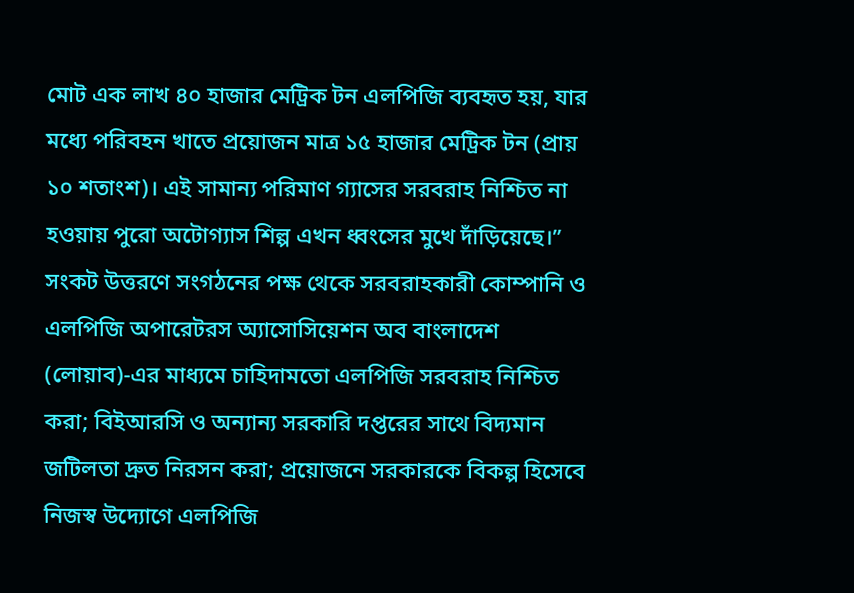মোট এক লাখ ৪০ হাজার মেট্রিক টন এলপিজি ব্যবহৃত হয়, যার মধ্যে পরিবহন খাতে প্রয়োজন মাত্র ১৫ হাজার মেট্রিক টন (প্রায় ১০ শতাংশ)। এই সামান্য পরিমাণ গ্যাসের সরবরাহ নিশ্চিত না হওয়ায় পুরো অটোগ্যাস শিল্প এখন ধ্বংসের মুখে দাঁড়িয়েছে।”
সংকট উত্তরণে সংগঠনের পক্ষ থেকে সরবরাহকারী কোম্পানি ও এলপিজি অপারেটরস অ্যাসোসিয়েশন অব বাংলাদেশ (লোয়াব)-এর মাধ্যমে চাহিদামতো এলপিজি সরবরাহ নিশ্চিত করা; বিইআরসি ও অন্যান্য সরকারি দপ্তরের সাথে বিদ্যমান জটিলতা দ্রুত নিরসন করা; প্রয়োজনে সরকারকে বিকল্প হিসেবে নিজস্ব উদ্যোগে এলপিজি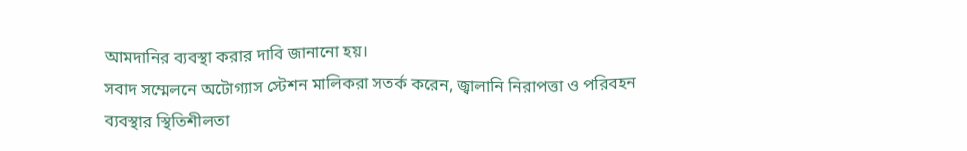আমদানির ব্যবস্থা করার দাবি জানানো হয়।
সবাদ সম্মেলনে অটোগ্যাস স্টেশন মালিকরা সতর্ক করেন, জ্বালানি নিরাপত্তা ও পরিবহন ব্যবস্থার স্থিতিশীলতা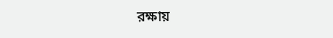রক্ষায়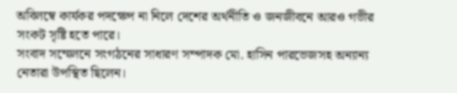অবিলম্বে কার্যকর পদক্ষেপ না নিলে দেশের অর্থনীতি ও জনজীবনে আরও গভীর সংকট সৃষ্টি হতে পারে।
সংবাদ সম্মেলনে সংগঠনের সাধারণ সম্পাদক মো. হাসিন পারভেজসহ অন্যান্য নেতারা উপস্থিত ছিলেন।